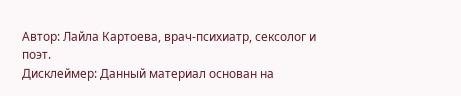Автор: Лайла Картоева, врач-психиатр, сексолог и поэт.
Дисклеймер: Данный материал основан на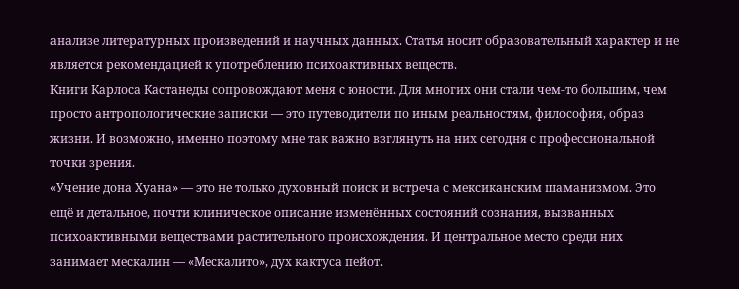анализе литературных произведений и научных данных. Статья носит образовательный характер и не является рекомендацией к употреблению психоактивных веществ.
Книги Карлоса Кастанеды сопровождают меня с юности. Для многих они стали чем-то большим, чем просто антропологические записки — это путеводители по иным реальностям, философия, образ жизни. И возможно, именно поэтому мне так важно взглянуть на них сегодня с профессиональной точки зрения.
«Учение дона Хуана» — это не только духовный поиск и встреча с мексиканским шаманизмом. Это ещё и детальное, почти клиническое описание изменённых состояний сознания, вызванных психоактивными веществами растительного происхождения. И центральное место среди них занимает мескалин — «Мескалито», дух кактуса пейот.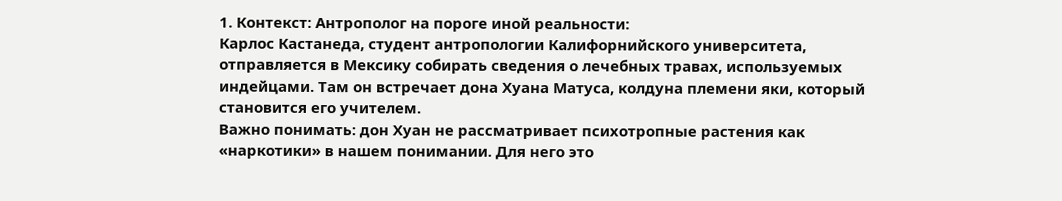1. Контекст: Антрополог на пороге иной реальности:
Карлос Кастанеда, студент антропологии Калифорнийского университета, отправляется в Мексику собирать сведения о лечебных травах, используемых индейцами. Там он встречает дона Хуана Матуса, колдуна племени яки, который становится его учителем.
Важно понимать: дон Хуан не рассматривает психотропные растения как «наркотики» в нашем понимании. Для него это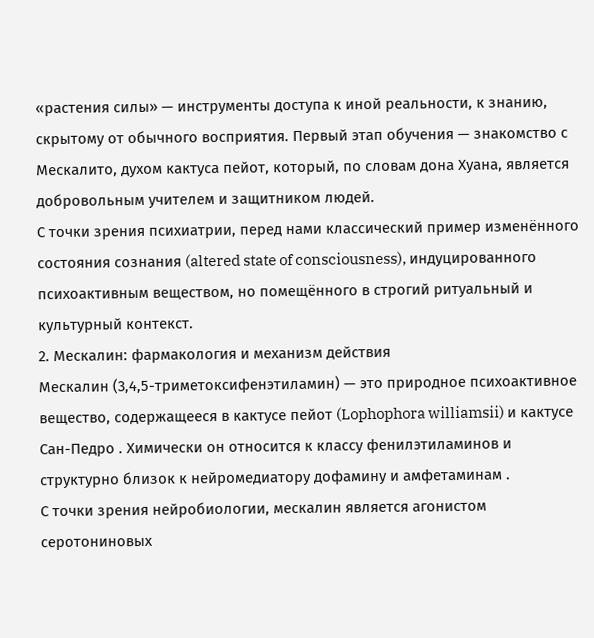«растения силы» — инструменты доступа к иной реальности, к знанию, скрытому от обычного восприятия. Первый этап обучения — знакомство с Мескалито, духом кактуса пейот, который, по словам дона Хуана, является добровольным учителем и защитником людей.
С точки зрения психиатрии, перед нами классический пример изменённого состояния сознания (altered state of consciousness), индуцированного психоактивным веществом, но помещённого в строгий ритуальный и культурный контекст.
2. Мескалин: фармакология и механизм действия
Мескалин (3,4,5-триметоксифенэтиламин) — это природное психоактивное вещество, содержащееся в кактусе пейот (Lophophora williamsii) и кактусе Сан-Педро . Химически он относится к классу фенилэтиламинов и структурно близок к нейромедиатору дофамину и амфетаминам .
С точки зрения нейробиологии, мескалин является агонистом серотониновых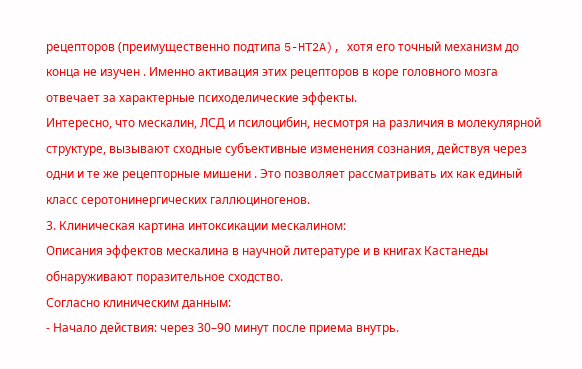рецепторов (преимущественно подтипа 5-HT2A), хотя его точный механизм до конца не изучен . Именно активация этих рецепторов в коре головного мозга отвечает за характерные психоделические эффекты.
Интересно, что мескалин, ЛСД и псилоцибин, несмотря на различия в молекулярной структуре, вызывают сходные субъективные изменения сознания, действуя через одни и те же рецепторные мишени . Это позволяет рассматривать их как единый класс серотонинергических галлюциногенов.
3. Клиническая картина интоксикации мескалином:
Описания эффектов мескалина в научной литературе и в книгах Кастанеды обнаруживают поразительное сходство.
Согласно клиническим данным:
- Начало действия: через 30–90 минут после приема внутрь.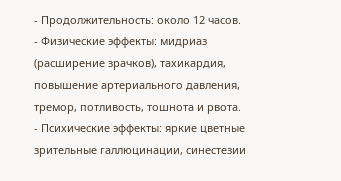- Продолжительность: около 12 часов.
- Физические эффекты: мидриаз (расширение зрачков), тахикардия, повышение артериального давления, тремор, потливость, тошнота и рвота.
- Психические эффекты: яркие цветные зрительные галлюцинации, синестезии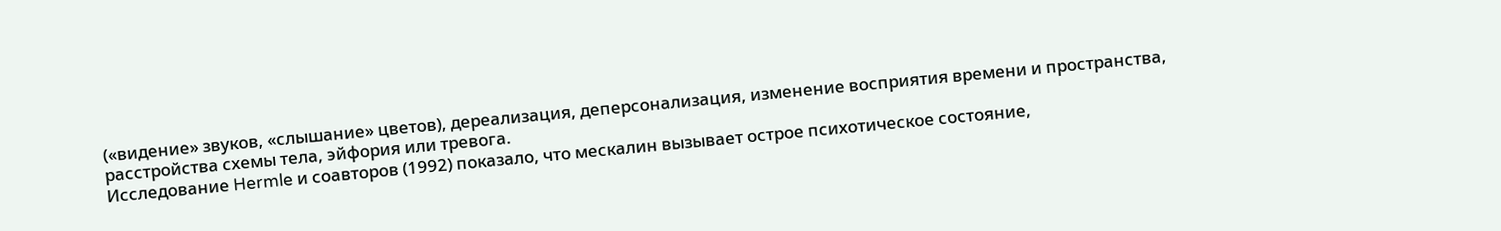(«видение» звуков, «слышание» цветов), дереализация, деперсонализация, изменение восприятия времени и пространства, расстройства схемы тела, эйфория или тревога.
Исследование Hermle и соавторов (1992) показало, что мескалин вызывает острое психотическое состояние,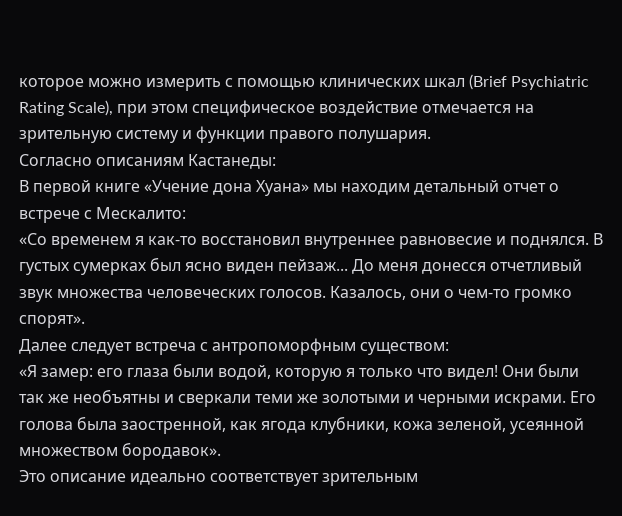которое можно измерить с помощью клинических шкал (Brief Psychiatric Rating Scale), при этом специфическое воздействие отмечается на зрительную систему и функции правого полушария.
Согласно описаниям Кастанеды:
В первой книге «Учение дона Хуана» мы находим детальный отчет о встрече с Мескалито:
«Со временем я как-то восстановил внутреннее равновесие и поднялся. В густых сумерках был ясно виден пейзаж... До меня донесся отчетливый звук множества человеческих голосов. Казалось, они о чем-то громко спорят».
Далее следует встреча с антропоморфным существом:
«Я замер: его глаза были водой, которую я только что видел! Они были так же необъятны и сверкали теми же золотыми и черными искрами. Его голова была заостренной, как ягода клубники, кожа зеленой, усеянной множеством бородавок».
Это описание идеально соответствует зрительным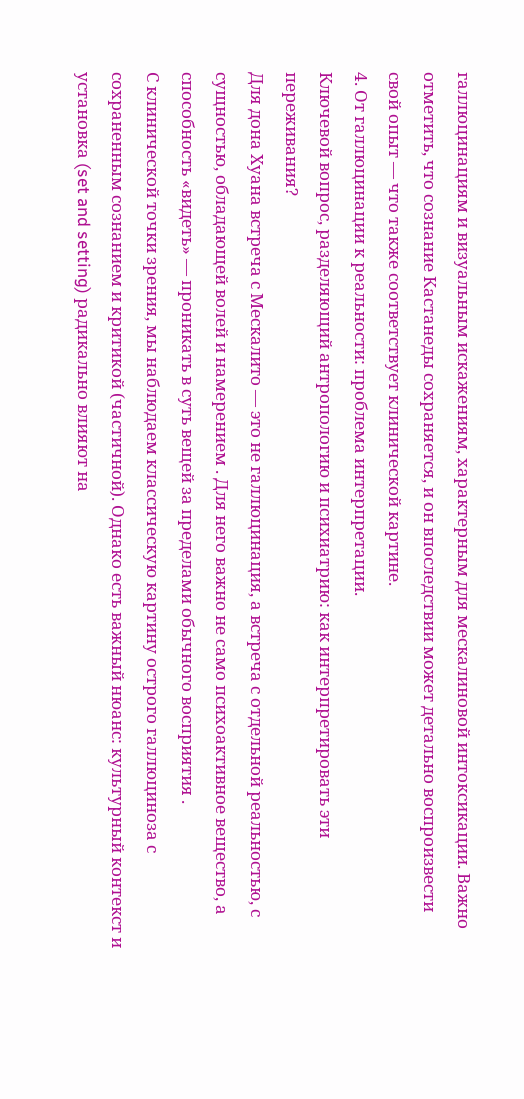галлюцинациям и визуальным искажениям, характерным для мескалиновой интоксикации. Важно отметить, что сознание Кастанеды сохраняется, и он впоследствии может детально воспроизвести свой опыт — что также соответствует клинической картине.
4. От галлюцинации к реальности: проблема интерпретации.
Ключевой вопрос, разделяющий антропологию и психиатрию: как интерпретировать эти переживания?
Для дона Хуана встреча с Мескалито — это не галлюцинация, а встреча с отдельной реальностью, с сущностью, обладающей волей и намерением . Для него важно не само психоактивное вещество, а способность «видеть» — проникать в суть вещей за пределами обычного восприятия .
С клинической точки зрения, мы наблюдаем классическую картину острого галлюциноза с сохраненным сознанием и критикой (частичной). Однако есть важный нюанс: культурный контекст и установка (set and setting) радикально влияют на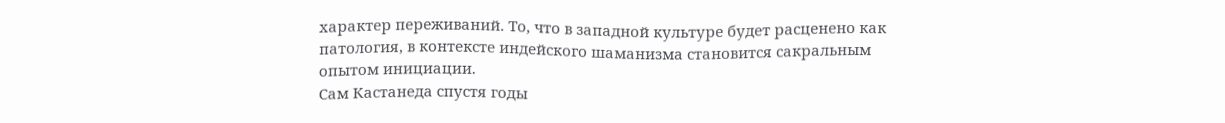характер переживаний. То, что в западной культуре будет расценено как патология, в контексте индейского шаманизма становится сакральным опытом инициации.
Сам Кастанеда спустя годы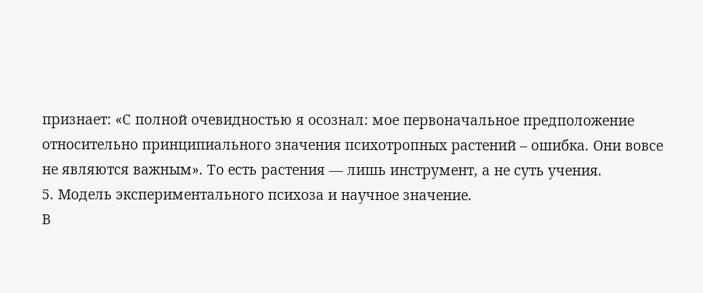признает: «С полной очевидностью я осознал: мое первоначальное предположение относительно принципиального значения психотропных растений – ошибка. Они вовсе не являются важным». То есть растения — лишь инструмент, а не суть учения.
5. Модель экспериментального психоза и научное значение.
В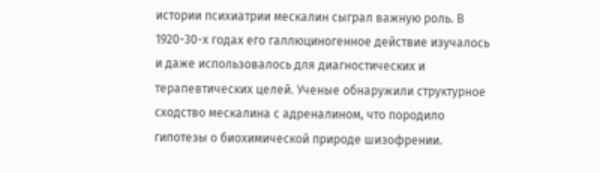истории психиатрии мескалин сыграл важную роль. В 1920-30-х годах его галлюциногенное действие изучалось и даже использовалось для диагностических и терапевтических целей. Ученые обнаружили структурное сходство мескалина с адреналином, что породило гипотезы о биохимической природе шизофрении.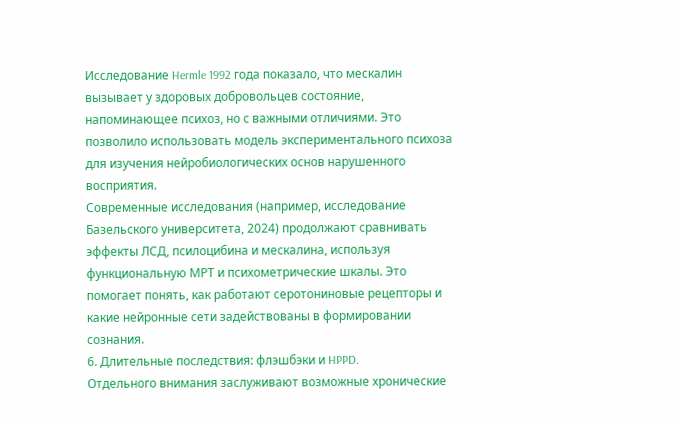Исследование Hermle 1992 года показало, что мескалин вызывает у здоровых добровольцев состояние, напоминающее психоз, но с важными отличиями. Это позволило использовать модель экспериментального психоза для изучения нейробиологических основ нарушенного восприятия.
Современные исследования (например, исследование Базельского университета, 2024) продолжают сравнивать эффекты ЛСД, псилоцибина и мескалина, используя функциональную МРТ и психометрические шкалы. Это помогает понять, как работают серотониновые рецепторы и какие нейронные сети задействованы в формировании сознания.
6. Длительные последствия: флэшбэки и HPPD.
Отдельного внимания заслуживают возможные хронические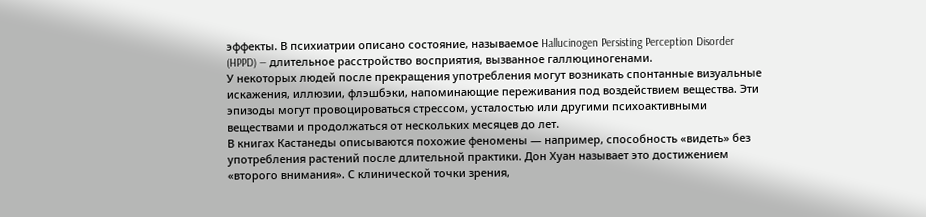эффекты. В психиатрии описано состояние, называемое Hallucinogen Persisting Perception Disorder (HPPD) — длительное расстройство восприятия, вызванное галлюциногенами.
У некоторых людей после прекращения употребления могут возникать спонтанные визуальные искажения, иллюзии, флэшбэки, напоминающие переживания под воздействием вещества. Эти эпизоды могут провоцироваться стрессом, усталостью или другими психоактивными веществами и продолжаться от нескольких месяцев до лет.
В книгах Кастанеды описываются похожие феномены — например, способность «видеть» без употребления растений после длительной практики. Дон Хуан называет это достижением «второго внимания». С клинической точки зрения,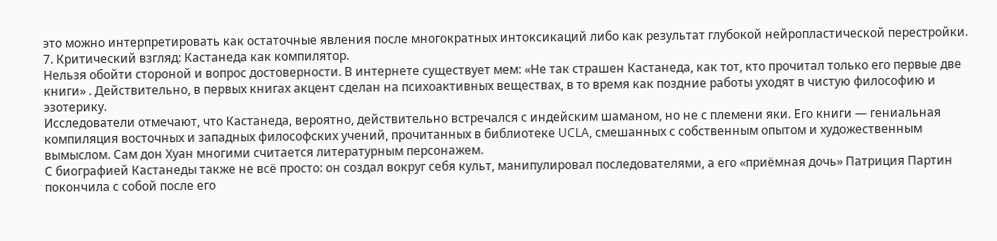это можно интерпретировать как остаточные явления после многократных интоксикаций либо как результат глубокой нейропластической перестройки.
7. Критический взгляд: Кастанеда как компилятор.
Нельзя обойти стороной и вопрос достоверности. В интернете существует мем: «Не так страшен Кастанеда, как тот, кто прочитал только его первые две книги» . Действительно, в первых книгах акцент сделан на психоактивных веществах, в то время как поздние работы уходят в чистую философию и эзотерику.
Исследователи отмечают, что Кастанеда, вероятно, действительно встречался с индейским шаманом, но не с племени яки. Его книги — гениальная компиляция восточных и западных философских учений, прочитанных в библиотеке UCLA, смешанных с собственным опытом и художественным вымыслом. Сам дон Хуан многими считается литературным персонажем.
С биографией Кастанеды также не всё просто: он создал вокруг себя культ, манипулировал последователями, а его «приёмная дочь» Патриция Партин покончила с собой после его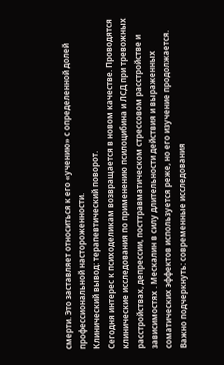смерти. Это заставляет относиться к его «учению» с определенной долей профессиональной настороженности.
Клинический вывод: терапевтический поворот.
Сегодня интерес к психоделикам возвращается в новом качестве. Проводятся клинические исследования по применению псилоцибина и ЛСД при тревожных расстройствах, депрессии, посттравматическом стрессовом расстройстве и зависимостях . Мескалин в силу длительности действия и выраженных соматических эффектов используется реже, но его изучение продолжается.
Важно подчеркнуть: современные исследования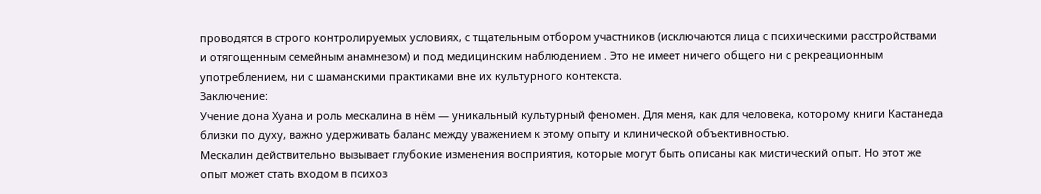проводятся в строго контролируемых условиях, с тщательным отбором участников (исключаются лица с психическими расстройствами и отягощенным семейным анамнезом) и под медицинским наблюдением . Это не имеет ничего общего ни с рекреационным употреблением, ни с шаманскими практиками вне их культурного контекста.
Заключение:
Учение дона Хуана и роль мескалина в нём — уникальный культурный феномен. Для меня, как для человека, которому книги Кастанеда близки по духу, важно удерживать баланс между уважением к этому опыту и клинической объективностью.
Мескалин действительно вызывает глубокие изменения восприятия, которые могут быть описаны как мистический опыт. Но этот же опыт может стать входом в психоз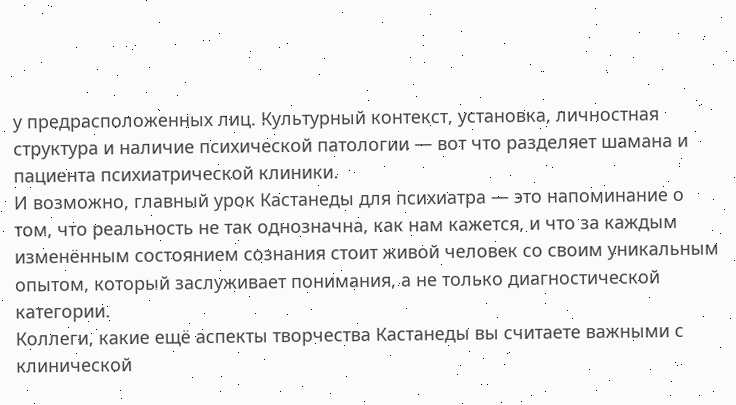у предрасположенных лиц. Культурный контекст, установка, личностная структура и наличие психической патологии — вот что разделяет шамана и пациента психиатрической клиники.
И возможно, главный урок Кастанеды для психиатра — это напоминание о том, что реальность не так однозначна, как нам кажется, и что за каждым изменённым состоянием сознания стоит живой человек со своим уникальным опытом, который заслуживает понимания, а не только диагностической категории.
Коллеги, какие ещё аспекты творчества Кастанеды вы считаете важными с клинической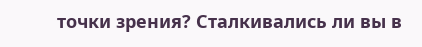точки зрения? Сталкивались ли вы в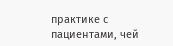практике с пациентами, чей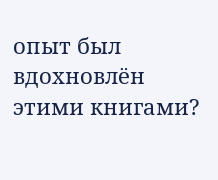опыт был вдохновлён этими книгами?